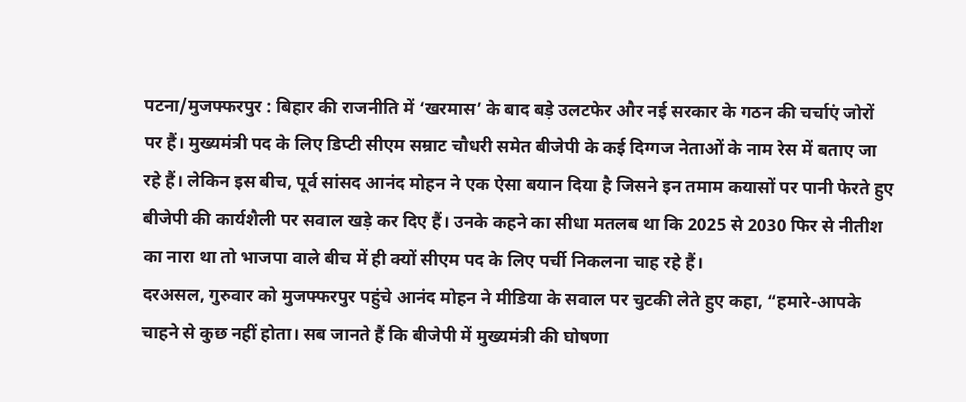पटना/मुजफ्फरपुर : बिहार की राजनीति में ‘खरमास’ के बाद बड़े उलटफेर और नई सरकार के गठन की चर्चाएं जोरों पर हैं। मुख्यमंत्री पद के लिए डिप्टी सीएम सम्राट चौधरी समेत बीजेपी के कई दिग्गज नेताओं के नाम रेस में बताए जा रहे हैं। लेकिन इस बीच, पूर्व सांसद आनंद मोहन ने एक ऐसा बयान दिया है जिसने इन तमाम कयासों पर पानी फेरते हुए बीजेपी की कार्यशैली पर सवाल खड़े कर दिए हैं। उनके कहने का सीधा मतलब था कि 2025 से 2030 फिर से नीतीश का नारा था तो भाजपा वाले बीच में ही क्यों सीएम पद के लिए पर्ची निकलना चाह रहे हैं।
दरअसल, गुरुवार को मुजफ्फरपुर पहुंचे आनंद मोहन ने मीडिया के सवाल पर चुटकी लेते हुए कहा, “हमारे-आपके चाहने से कुछ नहीं होता। सब जानते हैं कि बीजेपी में मुख्यमंत्री की घोषणा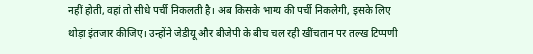नहीं होती, वहां तो सीधे पर्ची निकलती है। अब किसके भाग्य की पर्ची निकलेगी, इसके लिए थोड़ा इंतजार कीजिए। उन्होंने जेडीयू और बीजेपी के बीच चल रही खींचतान पर तल्ख टिप्पणी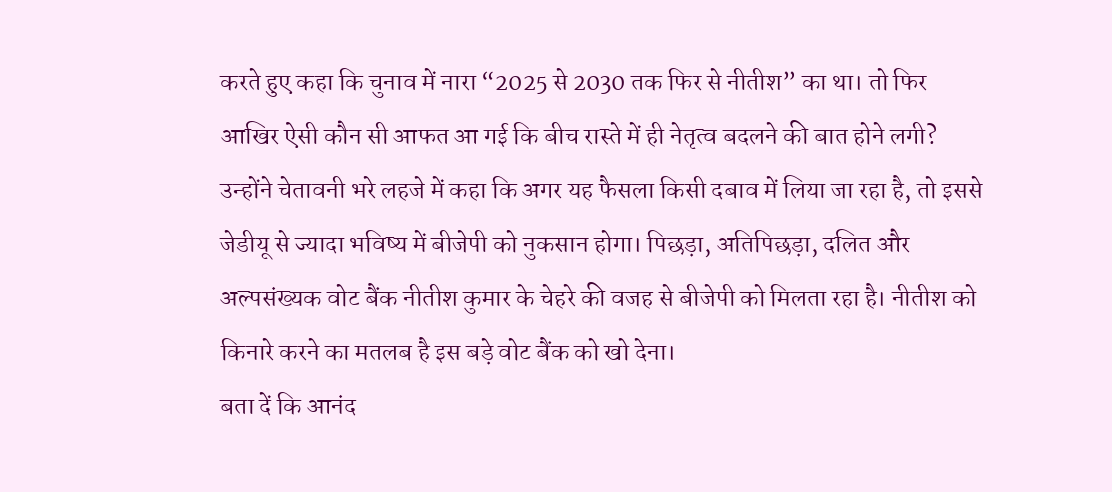करते हुए कहा कि चुनाव में नारा “2025 से 2030 तक फिर से नीतीश” का था। तो फिर आखिर ऐसी कौन सी आफत आ गई कि बीच रास्ते में ही नेतृत्व बदलने की बात होने लगी?
उन्होंने चेतावनी भरे लहजे में कहा कि अगर यह फैसला किसी दबाव में लिया जा रहा है, तो इससे जेडीयू से ज्यादा भविष्य में बीजेपी को नुकसान होगा। पिछड़ा, अतिपिछड़ा, दलित और अल्पसंख्यक वोट बैंक नीतीश कुमार के चेहरे की वजह से बीजेपी को मिलता रहा है। नीतीश को किनारे करने का मतलब है इस बड़े वोट बैंक को खो देना।
बता दें कि आनंद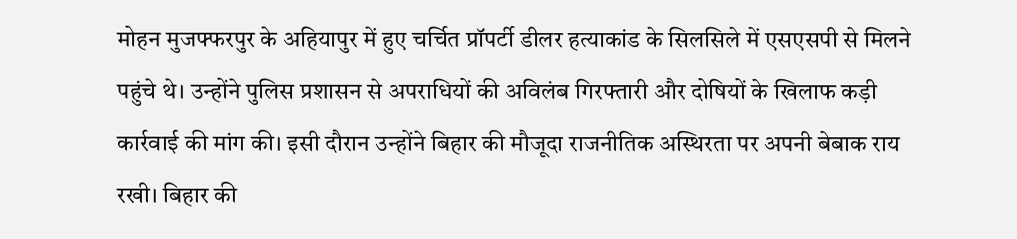मोहन मुजफ्फरपुर के अहियापुर में हुए चर्चित प्रॉपर्टी डीलर हत्याकांड के सिलसिले में एसएसपी से मिलने पहुंचे थे। उन्होंने पुलिस प्रशासन से अपराधियों की अविलंब गिरफ्तारी और दोषियों के खिलाफ कड़ी कार्रवाई की मांग की। इसी दौरान उन्होंने बिहार की मौजूदा राजनीतिक अस्थिरता पर अपनी बेबाक राय रखी। बिहार की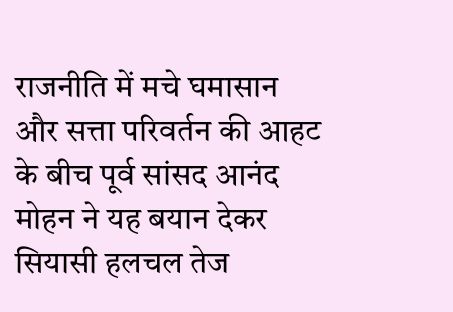राजनीति में मचे घमासान और सत्ता परिवर्तन की आहट के बीच पूर्व सांसद आनंद मोहन ने यह बयान देकर सियासी हलचल तेज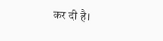कर दी है।